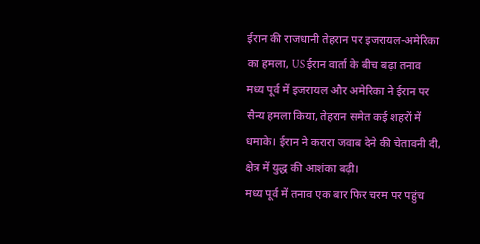ईरान की राजधानी तेहरान पर इजरायल-अमेरिका का हमला, US ईरान वार्ता के बीच बढ़ा तनाव
मध्य पूर्व में इजरायल और अमेरिका ने ईरान पर सैन्य हमला किया, तेहरान समेत कई शहरों में धमाके। ईरान ने करारा जवाब देने की चेतावनी दी, क्षेत्र में युद्ध की आशंका बढ़ी।
मध्य पूर्व में तनाव एक बार फिर चरम पर पहुंच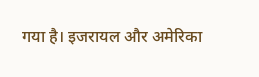गया है। इजरायल और अमेरिका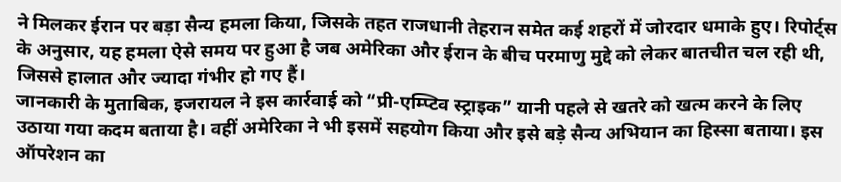ने मिलकर ईरान पर बड़ा सैन्य हमला किया, जिसके तहत राजधानी तेहरान समेत कई शहरों में जोरदार धमाके हुए। रिपोर्ट्स के अनुसार, यह हमला ऐसे समय पर हुआ है जब अमेरिका और ईरान के बीच परमाणु मुद्दे को लेकर बातचीत चल रही थी, जिससे हालात और ज्यादा गंभीर हो गए हैं।
जानकारी के मुताबिक, इजरायल ने इस कार्रवाई को “प्री-एम्प्टिव स्ट्राइक” यानी पहले से खतरे को खत्म करने के लिए उठाया गया कदम बताया है। वहीं अमेरिका ने भी इसमें सहयोग किया और इसे बड़े सैन्य अभियान का हिस्सा बताया। इस ऑपरेशन का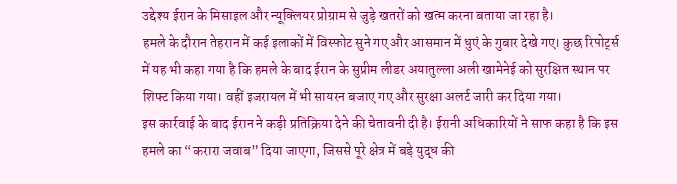उद्देश्य ईरान के मिसाइल और न्यूक्लियर प्रोग्राम से जुड़े खतरों को खत्म करना बताया जा रहा है।
हमले के दौरान तेहरान में कई इलाकों में विस्फोट सुने गए और आसमान में धुएं के गुबार देखे गए। कुछ रिपोर्ट्स में यह भी कहा गया है कि हमले के बाद ईरान के सुप्रीम लीडर अयातुल्ला अली खामेनेई को सुरक्षित स्थान पर शिफ्ट किया गया। वहीं इजरायल में भी सायरन बजाए गए और सुरक्षा अलर्ट जारी कर दिया गया।
इस कार्रवाई के बाद ईरान ने कड़ी प्रतिक्रिया देने की चेतावनी दी है। ईरानी अधिकारियों ने साफ कहा है कि इस हमले का “करारा जवाब” दिया जाएगा, जिससे पूरे क्षेत्र में बड़े युद्ध की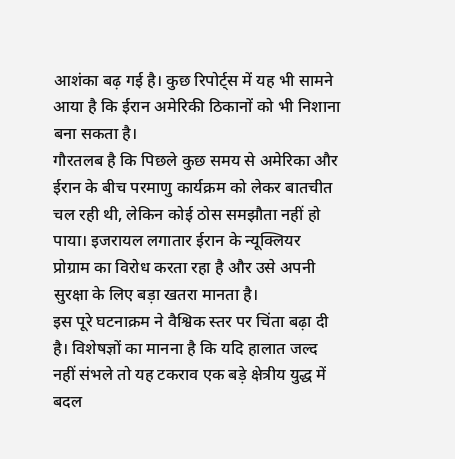आशंका बढ़ गई है। कुछ रिपोर्ट्स में यह भी सामने आया है कि ईरान अमेरिकी ठिकानों को भी निशाना बना सकता है।
गौरतलब है कि पिछले कुछ समय से अमेरिका और ईरान के बीच परमाणु कार्यक्रम को लेकर बातचीत चल रही थी, लेकिन कोई ठोस समझौता नहीं हो पाया। इजरायल लगातार ईरान के न्यूक्लियर प्रोग्राम का विरोध करता रहा है और उसे अपनी सुरक्षा के लिए बड़ा खतरा मानता है।
इस पूरे घटनाक्रम ने वैश्विक स्तर पर चिंता बढ़ा दी है। विशेषज्ञों का मानना है कि यदि हालात जल्द नहीं संभले तो यह टकराव एक बड़े क्षेत्रीय युद्ध में बदल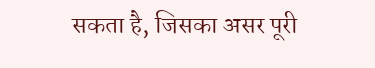सकता है, जिसका असर पूरी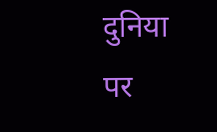दुनिया पर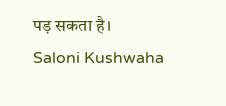पड़ सकता है।
Saloni Kushwaha